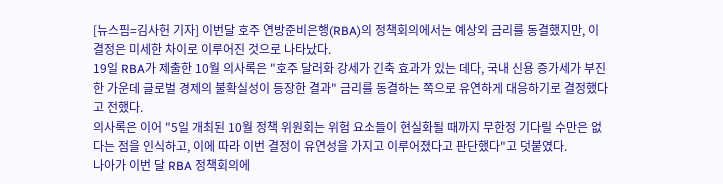[뉴스핌=김사헌 기자] 이번달 호주 연방준비은행(RBA)의 정책회의에서는 예상외 금리를 동결했지만, 이 결정은 미세한 차이로 이루어진 것으로 나타났다.
19일 RBA가 제출한 10월 의사록은 "호주 달러화 강세가 긴축 효과가 있는 데다, 국내 신용 증가세가 부진한 가운데 글로벌 경제의 불확실성이 등장한 결과" 금리를 동결하는 쪽으로 유연하게 대응하기로 결정했다고 전했다.
의사록은 이어 "5일 개최된 10월 정책 위원회는 위험 요소들이 현실화될 때까지 무한정 기다릴 수만은 없다는 점을 인식하고, 이에 따라 이번 결정이 유연성을 가지고 이루어졌다고 판단했다"고 덧붙였다.
나아가 이번 달 RBA 정책회의에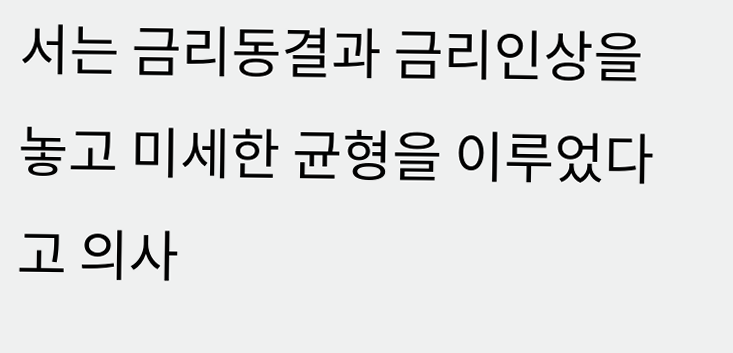서는 금리동결과 금리인상을 놓고 미세한 균형을 이루었다고 의사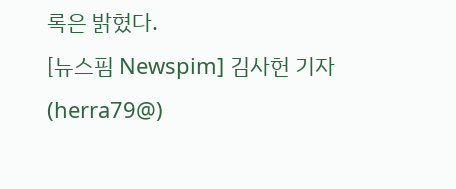록은 밝혔다.
[뉴스핌 Newspim] 김사헌 기자 (herra79@)